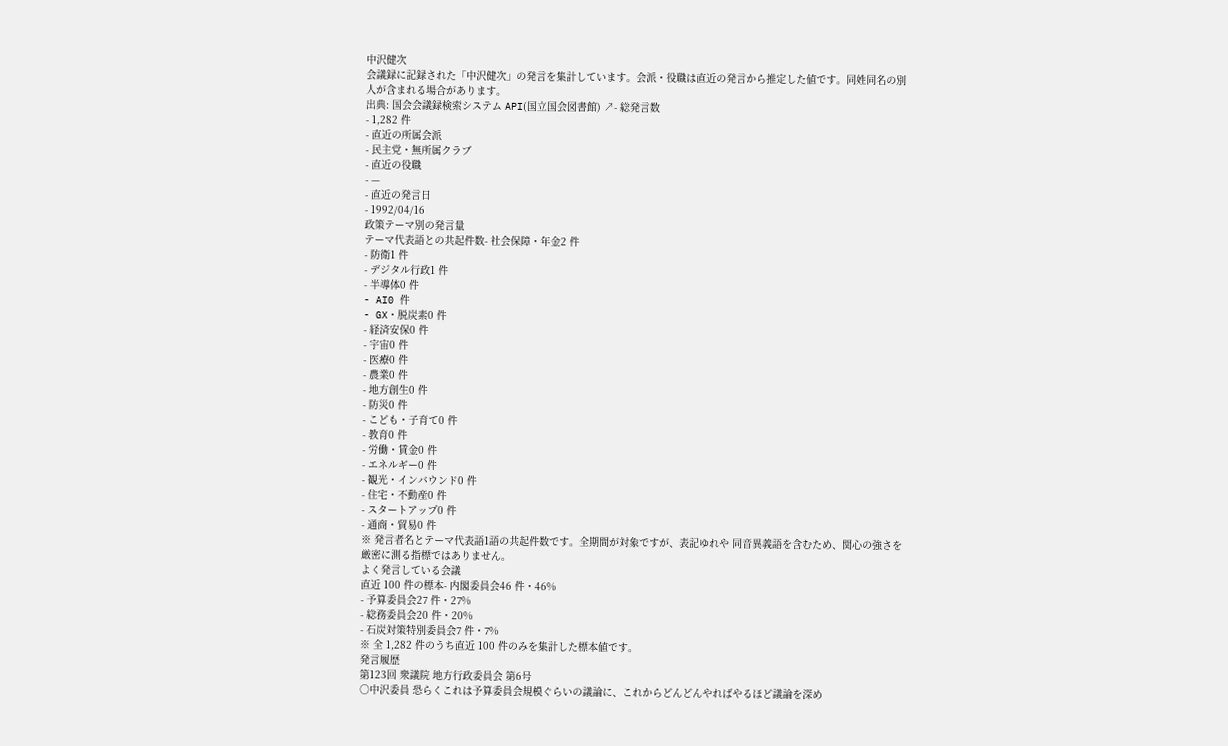中沢健次
会議録に記録された「中沢健次」の発言を集計しています。会派・役職は直近の発言から推定した値です。同姓同名の別人が含まれる場合があります。
出典: 国会会議録検索システム API(国立国会図書館) ↗- 総発言数
- 1,282 件
- 直近の所属会派
- 民主党・無所属クラブ
- 直近の役職
- —
- 直近の発言日
- 1992/04/16
政策テーマ別の発言量
テーマ代表語との共起件数- 社会保障・年金2 件
- 防衛1 件
- デジタル行政1 件
- 半導体0 件
- AI0 件
- GX・脱炭素0 件
- 経済安保0 件
- 宇宙0 件
- 医療0 件
- 農業0 件
- 地方創生0 件
- 防災0 件
- こども・子育て0 件
- 教育0 件
- 労働・賃金0 件
- エネルギー0 件
- 観光・インバウンド0 件
- 住宅・不動産0 件
- スタートアップ0 件
- 通商・貿易0 件
※ 発言者名とテーマ代表語1語の共起件数です。全期間が対象ですが、表記ゆれや 同音異義語を含むため、関心の強さを厳密に測る指標ではありません。
よく発言している会議
直近 100 件の標本- 内閣委員会46 件・46%
- 予算委員会27 件・27%
- 総務委員会20 件・20%
- 石炭対策特別委員会7 件・7%
※ 全 1,282 件のうち直近 100 件のみを集計した標本値です。
発言履歴
第123回 衆議院 地方行政委員会 第6号
○中沢委員 恐らくこれは予算委員会規模ぐらいの議論に、これからどんどんやればやるほど議論を深め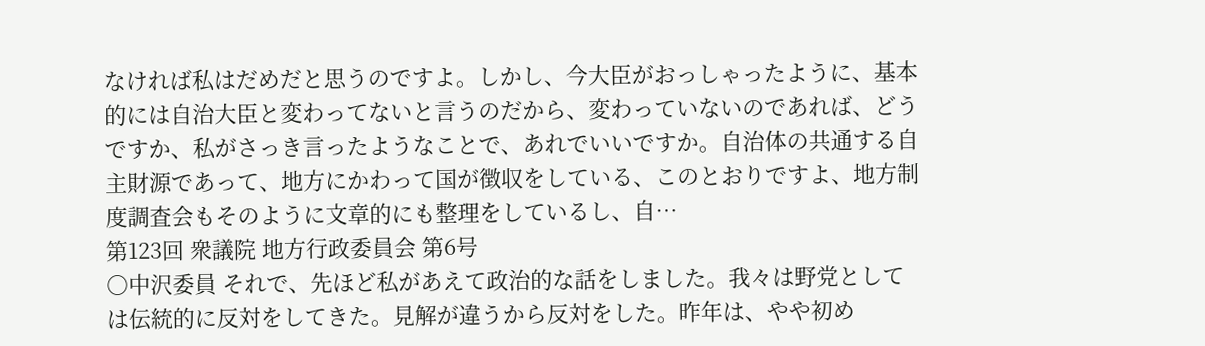なければ私はだめだと思うのですよ。しかし、今大臣がおっしゃったように、基本的には自治大臣と変わってないと言うのだから、変わっていないのであれば、どうですか、私がさっき言ったようなことで、あれでいいですか。自治体の共通する自主財源であって、地方にかわって国が徴収をしている、このとおりですよ、地方制度調査会もそのように文章的にも整理をしているし、自…
第123回 衆議院 地方行政委員会 第6号
○中沢委員 それで、先ほど私があえて政治的な話をしました。我々は野党としては伝統的に反対をしてきた。見解が違うから反対をした。昨年は、やや初め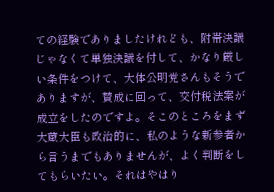ての経験でありましたけれども、附帯決議じゃなくて単独決議を付して、かなり厳しい条件をつけて、大体公明党さんもそうでありますが、賛成に回って、交付税法案が成立をしたのですよ。そこのところをまず大蔵大臣も政治的に、私のような新参者から言うまでもありませんが、よく判断をしてもらいたい。それはやはり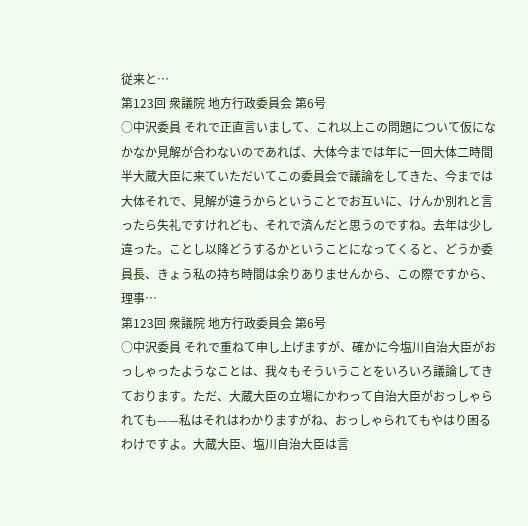従来と…
第123回 衆議院 地方行政委員会 第6号
○中沢委員 それで正直言いまして、これ以上この問題について仮になかなか見解が合わないのであれば、大体今までは年に一回大体二時間半大蔵大臣に来ていただいてこの委員会で議論をしてきた、今までは大体それで、見解が違うからということでお互いに、けんか別れと言ったら失礼ですけれども、それで済んだと思うのですね。去年は少し違った。ことし以降どうするかということになってくると、どうか委員長、きょう私の持ち時間は余りありませんから、この際ですから、理事…
第123回 衆議院 地方行政委員会 第6号
○中沢委員 それで重ねて申し上げますが、確かに今塩川自治大臣がおっしゃったようなことは、我々もそういうことをいろいろ議論してきております。ただ、大蔵大臣の立場にかわって自治大臣がおっしゃられても——私はそれはわかりますがね、おっしゃられてもやはり困るわけですよ。大蔵大臣、塩川自治大臣は言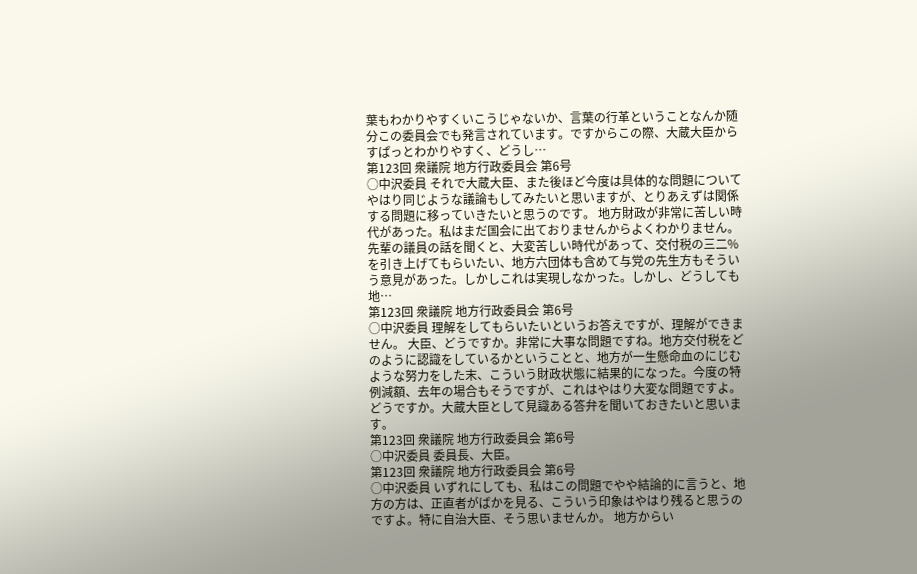葉もわかりやすくいこうじゃないか、言葉の行革ということなんか随分この委員会でも発言されています。ですからこの際、大蔵大臣からすぱっとわかりやすく、どうし…
第123回 衆議院 地方行政委員会 第6号
○中沢委員 それで大蔵大臣、また後ほど今度は具体的な問題についてやはり同じような議論もしてみたいと思いますが、とりあえずは関係する問題に移っていきたいと思うのです。 地方財政が非常に苦しい時代があった。私はまだ国会に出ておりませんからよくわかりません。先輩の議員の話を聞くと、大変苦しい時代があって、交付税の三二%を引き上げてもらいたい、地方六団体も含めて与党の先生方もそういう意見があった。しかしこれは実現しなかった。しかし、どうしても地…
第123回 衆議院 地方行政委員会 第6号
○中沢委員 理解をしてもらいたいというお答えですが、理解ができません。 大臣、どうですか。非常に大事な問題ですね。地方交付税をどのように認識をしているかということと、地方が一生懸命血のにじむような努力をした末、こういう財政状態に結果的になった。今度の特例減額、去年の場合もそうですが、これはやはり大変な問題ですよ。どうですか。大蔵大臣として見識ある答弁を聞いておきたいと思います。
第123回 衆議院 地方行政委員会 第6号
○中沢委員 委員長、大臣。
第123回 衆議院 地方行政委員会 第6号
○中沢委員 いずれにしても、私はこの問題でやや結論的に言うと、地方の方は、正直者がばかを見る、こういう印象はやはり残ると思うのですよ。特に自治大臣、そう思いませんか。 地方からい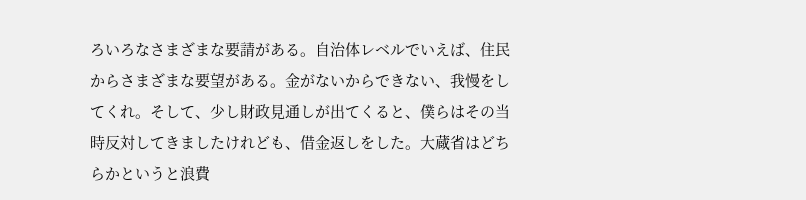ろいろなさまざまな要請がある。自治体レベルでいえば、住民からさまざまな要望がある。金がないからできない、我慢をしてくれ。そして、少し財政見通しが出てくると、僕らはその当時反対してきましたけれども、借金返しをした。大蔵省はどちらかというと浪費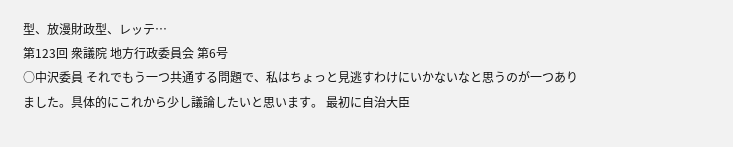型、放漫財政型、レッテ…
第123回 衆議院 地方行政委員会 第6号
○中沢委員 それでもう一つ共通する問題で、私はちょっと見逃すわけにいかないなと思うのが一つありました。具体的にこれから少し議論したいと思います。 最初に自治大臣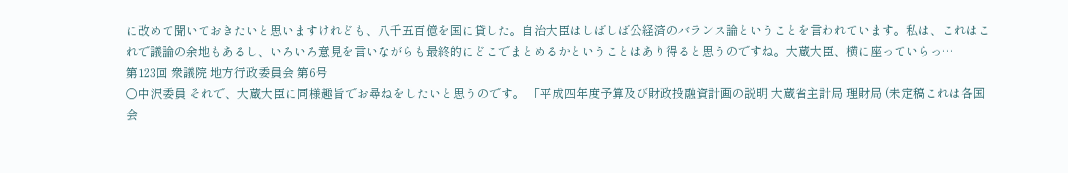に改めて聞いておきたいと思いますけれども、八千五百億を国に貸した。自治大臣はしばしば公経済のバランス論ということを言われています。私は、これはこれで議論の余地もあるし、いろいろ意見を言いながらも最終的にどこでまとめるかということはあり得ると思うのですね。大蔵大臣、横に座っていらっ…
第123回 衆議院 地方行政委員会 第6号
○中沢委員 それで、大蔵大臣に同様趣旨でお尋ねをしたいと思うのです。 「平成四年度予算及び財政投融資計画の説明 大蔵省主計局 理財局 (未定稿これは各国会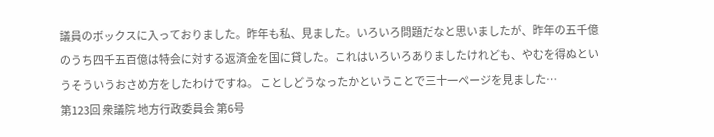議員のボックスに入っておりました。昨年も私、見ました。いろいろ問題だなと思いましたが、昨年の五千億のうち四千五百億は特会に対する返済金を国に貸した。これはいろいろありましたけれども、やむを得ぬというそういうおさめ方をしたわけですね。 ことしどうなったかということで三十一ページを見ました…
第123回 衆議院 地方行政委員会 第6号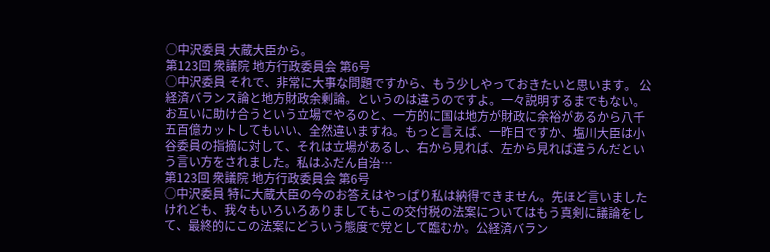○中沢委員 大蔵大臣から。
第123回 衆議院 地方行政委員会 第6号
○中沢委員 それで、非常に大事な問題ですから、もう少しやっておきたいと思います。 公経済バランス論と地方財政余剰論。というのは違うのですよ。一々説明するまでもない。お互いに助け合うという立場でやるのと、一方的に国は地方が財政に余裕があるから八千五百億カットしてもいい、全然違いますね。もっと言えば、一昨日ですか、塩川大臣は小谷委員の指摘に対して、それは立場があるし、右から見れば、左から見れば違うんだという言い方をされました。私はふだん自治…
第123回 衆議院 地方行政委員会 第6号
○中沢委員 特に大蔵大臣の今のお答えはやっぱり私は納得できません。先ほど言いましたけれども、我々もいろいろありましてもこの交付税の法案についてはもう真剣に議論をして、最終的にこの法案にどういう態度で党として臨むか。公経済バラン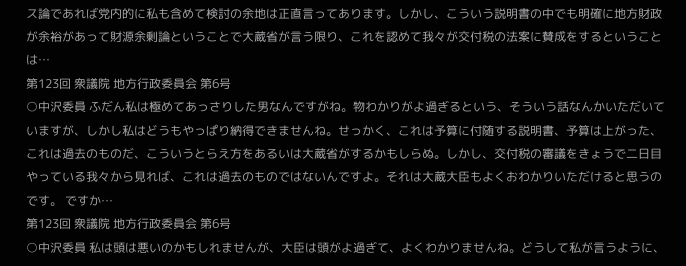ス論であれば党内的に私も含めて検討の余地は正直言ってあります。しかし、こういう説明書の中でも明確に地方財政が余裕があって財源余剰論ということで大蔵省が言う限り、これを認めて我々が交付税の法案に賛成をするということは…
第123回 衆議院 地方行政委員会 第6号
○中沢委員 ふだん私は極めてあっさりした男なんですがね。物わかりがよ過ぎるという、そういう話なんかいただいていますが、しかし私はどうもやっぱり納得できませんね。せっかく、これは予算に付随する説明書、予算は上がった、これは過去のものだ、こういうとらえ方をあるいは大蔵省がするかもしらぬ。しかし、交付税の審議をきょうで二日目やっている我々から見れば、これは過去のものではないんですよ。それは大蔵大臣もよくおわかりいただけると思うのです。 ですか…
第123回 衆議院 地方行政委員会 第6号
○中沢委員 私は頭は悪いのかもしれませんが、大臣は頭がよ過ぎて、よくわかりませんね。どうして私が言うように、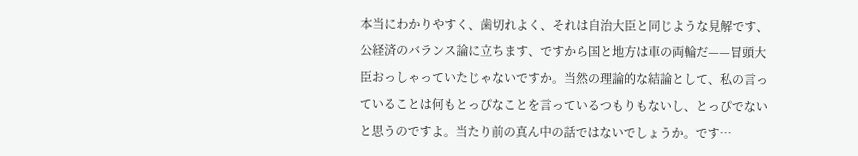本当にわかりやすく、歯切れよく、それは自治大臣と同じような見解です、公経済のバランス論に立ちます、ですから国と地方は車の両輪だ——冒頭大臣おっしゃっていたじゃないですか。当然の理論的な結論として、私の言っていることは何もとっぴなことを言っているつもりもないし、とっぴでないと思うのですよ。当たり前の真ん中の話ではないでしょうか。です…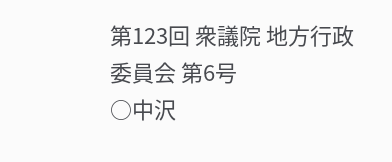第123回 衆議院 地方行政委員会 第6号
○中沢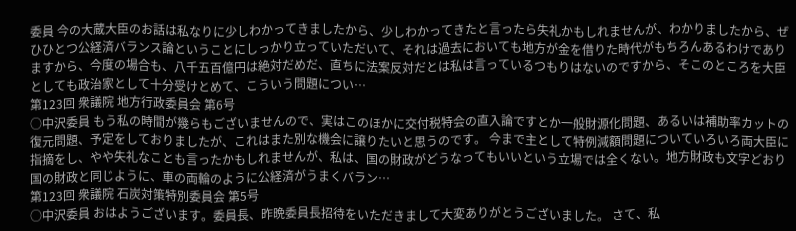委員 今の大蔵大臣のお話は私なりに少しわかってきましたから、少しわかってきたと言ったら失礼かもしれませんが、わかりましたから、ぜひひとつ公経済バランス論ということにしっかり立っていただいて、それは過去においても地方が金を借りた時代がもちろんあるわけでありますから、今度の場合も、八千五百億円は絶対だめだ、直ちに法案反対だとは私は言っているつもりはないのですから、そこのところを大臣としても政治家として十分受けとめて、こういう問題につい…
第123回 衆議院 地方行政委員会 第6号
○中沢委員 もう私の時間が幾らもございませんので、実はこのほかに交付税特会の直入論ですとか一般財源化問題、あるいは補助率カットの復元問題、予定をしておりましたが、これはまた別な機会に譲りたいと思うのです。 今まで主として特例減額問題についていろいろ両大臣に指摘をし、やや失礼なことも言ったかもしれませんが、私は、国の財政がどうなってもいいという立場では全くない。地方財政も文字どおり国の財政と同じように、車の両輪のように公経済がうまくバラン…
第123回 衆議院 石炭対策特別委員会 第5号
○中沢委員 おはようございます。委員長、昨晩委員長招待をいただきまして大変ありがとうございました。 さて、私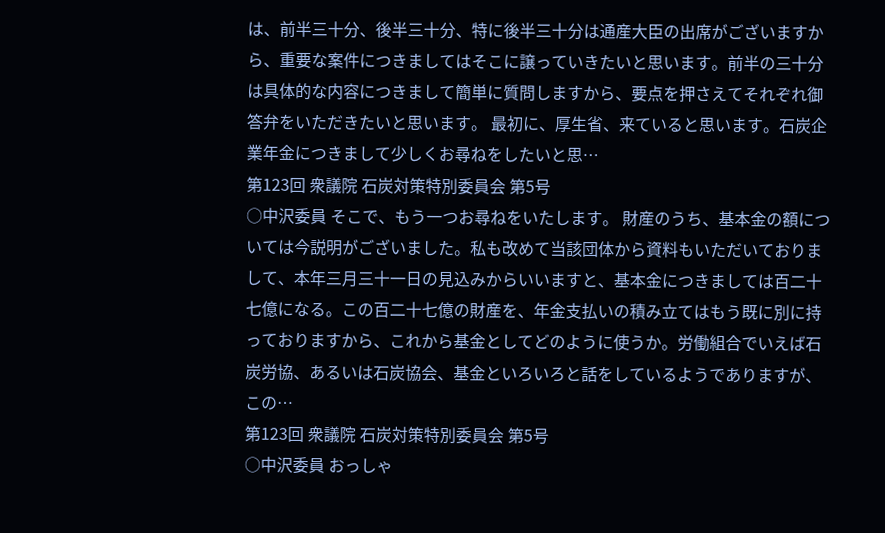は、前半三十分、後半三十分、特に後半三十分は通産大臣の出席がございますから、重要な案件につきましてはそこに譲っていきたいと思います。前半の三十分は具体的な内容につきまして簡単に質問しますから、要点を押さえてそれぞれ御答弁をいただきたいと思います。 最初に、厚生省、来ていると思います。石炭企業年金につきまして少しくお尋ねをしたいと思…
第123回 衆議院 石炭対策特別委員会 第5号
○中沢委員 そこで、もう一つお尋ねをいたします。 財産のうち、基本金の額については今説明がございました。私も改めて当該団体から資料もいただいておりまして、本年三月三十一日の見込みからいいますと、基本金につきましては百二十七億になる。この百二十七億の財産を、年金支払いの積み立てはもう既に別に持っておりますから、これから基金としてどのように使うか。労働組合でいえば石炭労協、あるいは石炭協会、基金といろいろと話をしているようでありますが、この…
第123回 衆議院 石炭対策特別委員会 第5号
○中沢委員 おっしゃ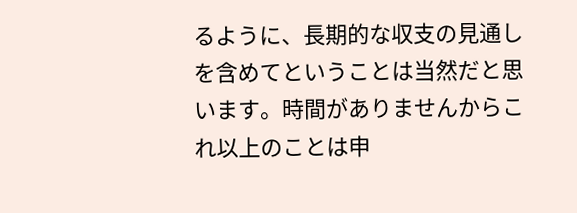るように、長期的な収支の見通しを含めてということは当然だと思います。時間がありませんからこれ以上のことは申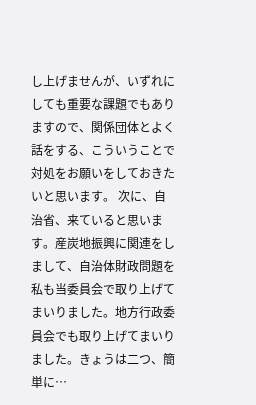し上げませんが、いずれにしても重要な課題でもありますので、関係団体とよく話をする、こういうことで対処をお願いをしておきたいと思います。 次に、自治省、来ていると思います。産炭地振興に関連をしまして、自治体財政問題を私も当委員会で取り上げてまいりました。地方行政委員会でも取り上げてまいりました。きょうは二つ、簡単に…